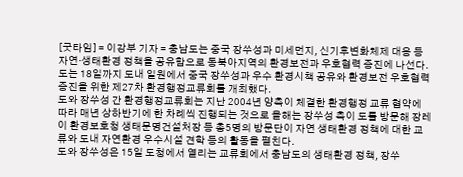[굿타임] = 이강부 기자 = 충남도는 중국 장쑤성과 미세먼지, 신기후변화체제 대응 등 자연·생태환경 정책을 공유함으로 동북아지역의 환경보전과 우호협력 증진에 나선다.
도는 18일까지 도내 일원에서 중국 장쑤성과 우수 환경시책 공유와 환경보전 우호협력 증진을 위한 제27차 환경행정교류회를 개최했다.
도와 장쑤성 간 환경행정교류회는 지난 2004년 양측이 체결한 환경행정 교류 협약에 따라 매년 상하반기에 한 차례씩 진행되는 것으로 올해는 장쑤성 측이 도를 방문해 장레이 환경보호청 생태문명건설처장 등 총5명의 방문단이 자연 생태환경 정책에 대한 교류와 도내 자연환경 우수시설 견학 등의 활동을 펼친다.
도와 장쑤성은 15일 도청에서 열리는 교류회에서 충남도의 생태환경 정책, 장쑤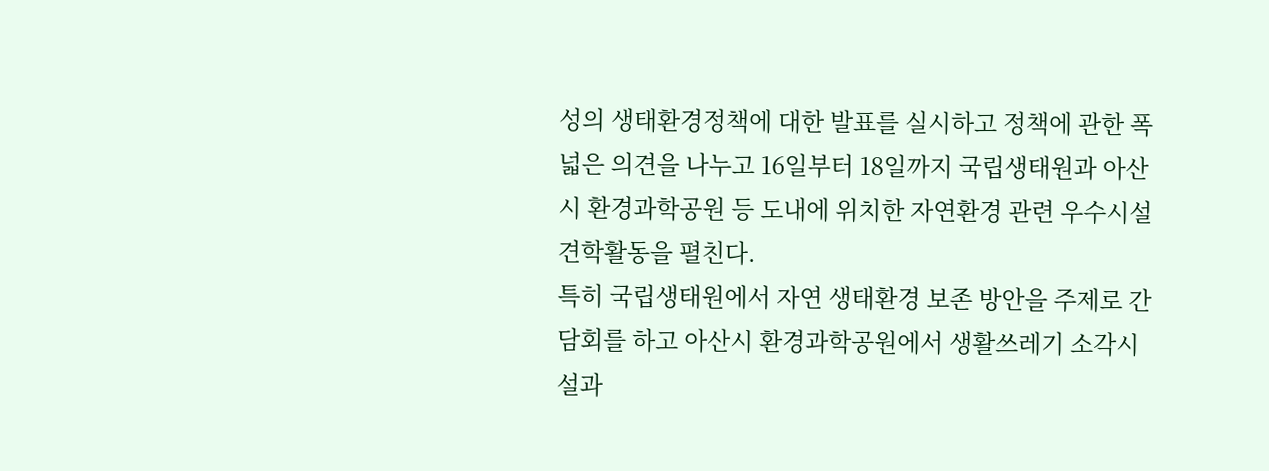성의 생태환경정책에 대한 발표를 실시하고 정책에 관한 폭넓은 의견을 나누고 16일부터 18일까지 국립생태원과 아산시 환경과학공원 등 도내에 위치한 자연환경 관련 우수시설 견학활동을 펼친다.
특히 국립생태원에서 자연 생태환경 보존 방안을 주제로 간담회를 하고 아산시 환경과학공원에서 생활쓰레기 소각시설과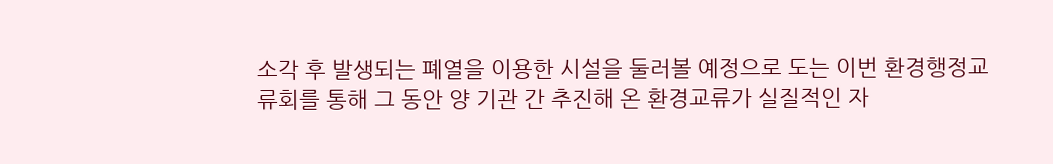소각 후 발생되는 폐열을 이용한 시설을 둘러볼 예정으로 도는 이번 환경행정교류회를 통해 그 동안 양 기관 간 추진해 온 환경교류가 실질적인 자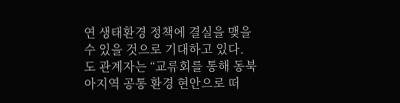연 생태환경 정책에 결실을 맺을 수 있을 것으로 기대하고 있다.
도 관계자는 “교류회를 통해 동북아지역 공통 환경 현안으로 떠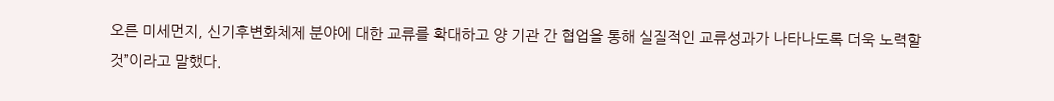오른 미세먼지, 신기후변화체제 분야에 대한 교류를 확대하고 양 기관 간 협업을 통해 실질적인 교류성과가 나타나도록 더욱 노력할 것”이라고 말했다.